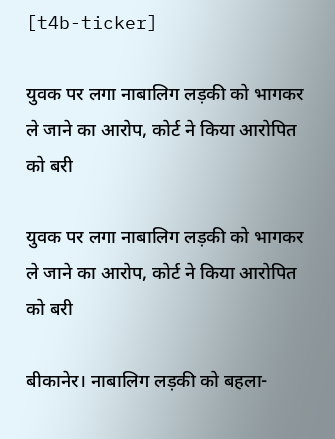[t4b-ticker]

युवक पर लगा नाबालिग लड़की को भागकर ले जाने का आरोप, कोर्ट ने किया आरोपित को बरी

युवक पर लगा नाबालिग लड़की को भागकर ले जाने का आरोप, कोर्ट ने किया आरोपित को बरी

बीकानेर। नाबालिग लड़की को बहला-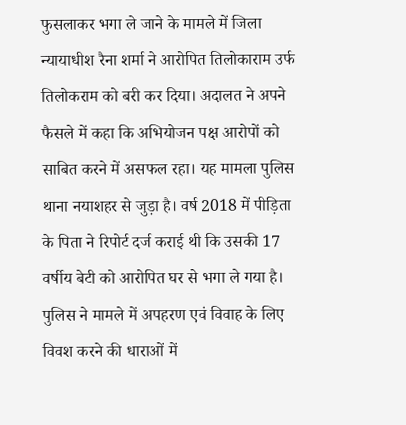फुसलाकर भगा ले जाने के मामले में जिला न्यायाधीश रैना शर्मा ने आरोपित तिलोकाराम उर्फ तिलोकराम को बरी कर दिया। अदालत ने अपने फैसले में कहा कि अभियोजन पक्ष आरोपों को साबित करने में असफल रहा। यह मामला पुलिस थाना नयाशहर से जुड़ा है। वर्ष 2018 में पीड़िता के पिता ने रिपोर्ट दर्ज कराई थी कि उसकी 17 वर्षीय बेटी को आरोपित घर से भगा ले गया है। पुलिस ने मामले में अपहरण एवं विवाह के लिए विवश करने की धाराओं में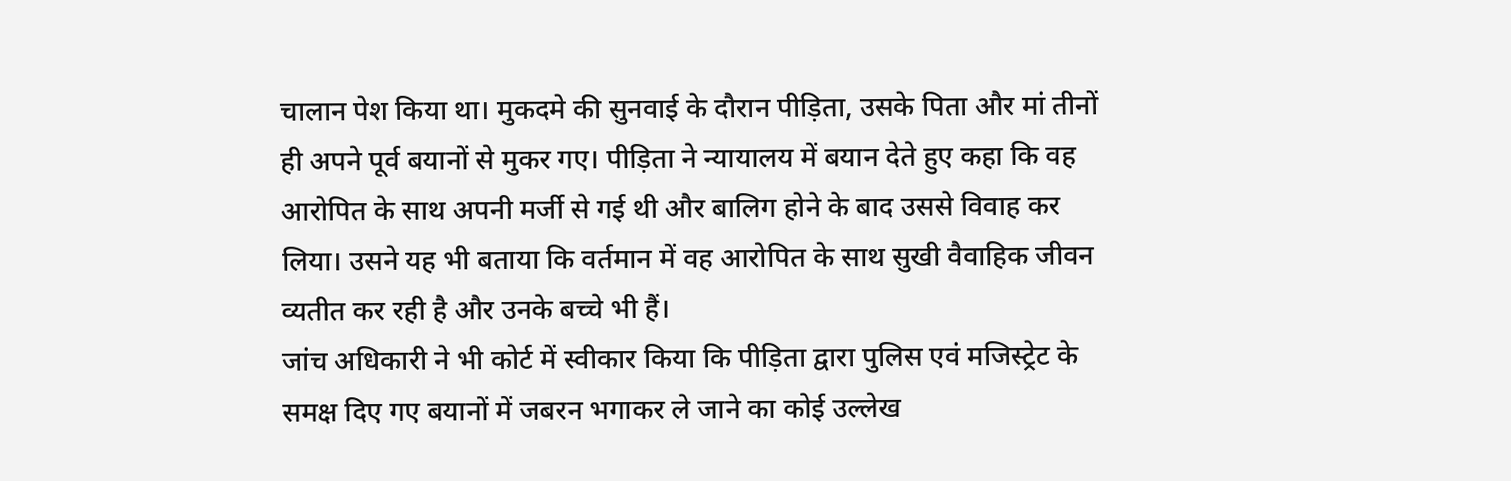चालान पेश किया था। मुकदमे की सुनवाई के दौरान पीड़िता, उसके पिता और मां तीनों ही अपने पूर्व बयानों से मुकर गए। पीड़िता ने न्यायालय में बयान देते हुए कहा कि वह आरोपित के साथ अपनी मर्जी से गई थी और बालिग होने के बाद उससे विवाह कर लिया। उसने यह भी बताया कि वर्तमान में वह आरोपित के साथ सुखी वैवाहिक जीवन व्यतीत कर रही है और उनके बच्चे भी हैं।
जांच अधिकारी ने भी कोर्ट में स्वीकार किया कि पीड़िता द्वारा पुलिस एवं मजिस्ट्रेट के समक्ष दिए गए बयानों में जबरन भगाकर ले जाने का कोई उल्लेख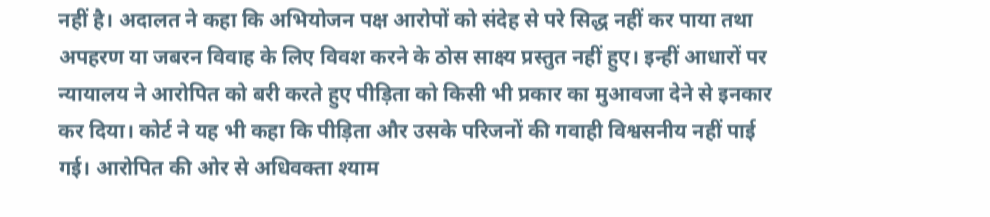नहीं है। अदालत ने कहा कि अभियोजन पक्ष आरोपों को संदेह से परे सिद्ध नहीं कर पाया तथा अपहरण या जबरन विवाह के लिए विवश करने के ठोस साक्ष्य प्रस्तुत नहीं हुए। इन्हीं आधारों पर न्यायालय ने आरोपित को बरी करते हुए पीड़िता को किसी भी प्रकार का मुआवजा देने से इनकार कर दिया। कोर्ट ने यह भी कहा कि पीड़िता और उसके परिजनों की गवाही विश्वसनीय नहीं पाई गई। आरोपित की ओर से अधिवक्ता श्याम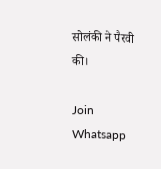सोलंकी ने पैरवी की।

Join Whatsapp